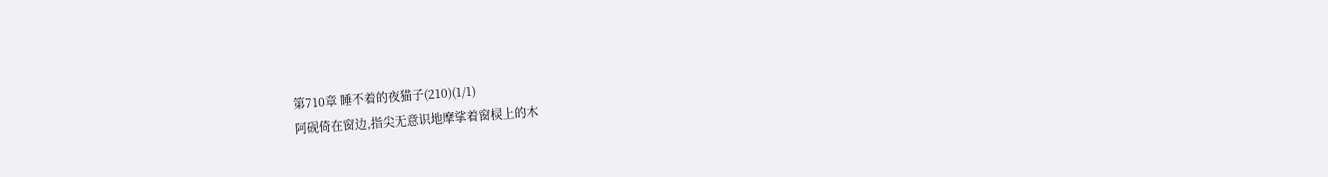第710章 睡不着的夜猫子(210)(1/1)
阿砚倚在窗边,指尖无意识地摩挲着窗棂上的木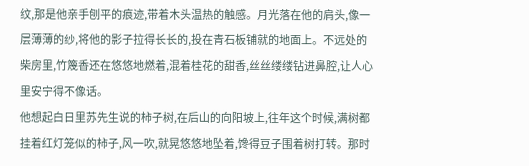纹,那是他亲手刨平的痕迹,带着木头温热的触感。月光落在他的肩头,像一层薄薄的纱,将他的影子拉得长长的,投在青石板铺就的地面上。不远处的柴房里,竹篾香还在悠悠地燃着,混着桂花的甜香,丝丝缕缕钻进鼻腔,让人心里安宁得不像话。
他想起白日里苏先生说的柿子树,在后山的向阳坡上,往年这个时候,满树都挂着红灯笼似的柿子,风一吹,就晃悠悠地坠着,馋得豆子围着树打转。那时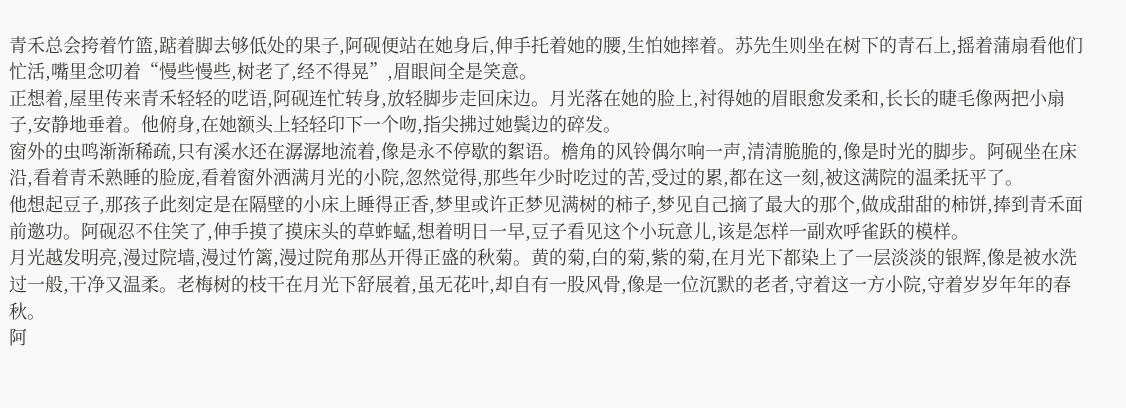青禾总会挎着竹篮,踮着脚去够低处的果子,阿砚便站在她身后,伸手托着她的腰,生怕她摔着。苏先生则坐在树下的青石上,摇着蒲扇看他们忙活,嘴里念叨着“慢些慢些,树老了,经不得晃”,眉眼间全是笑意。
正想着,屋里传来青禾轻轻的呓语,阿砚连忙转身,放轻脚步走回床边。月光落在她的脸上,衬得她的眉眼愈发柔和,长长的睫毛像两把小扇子,安静地垂着。他俯身,在她额头上轻轻印下一个吻,指尖拂过她鬓边的碎发。
窗外的虫鸣渐渐稀疏,只有溪水还在潺潺地流着,像是永不停歇的絮语。檐角的风铃偶尔响一声,清清脆脆的,像是时光的脚步。阿砚坐在床沿,看着青禾熟睡的脸庞,看着窗外洒满月光的小院,忽然觉得,那些年少时吃过的苦,受过的累,都在这一刻,被这满院的温柔抚平了。
他想起豆子,那孩子此刻定是在隔壁的小床上睡得正香,梦里或许正梦见满树的柿子,梦见自己摘了最大的那个,做成甜甜的柿饼,捧到青禾面前邀功。阿砚忍不住笑了,伸手摸了摸床头的草蚱蜢,想着明日一早,豆子看见这个小玩意儿,该是怎样一副欢呼雀跃的模样。
月光越发明亮,漫过院墙,漫过竹篱,漫过院角那丛开得正盛的秋菊。黄的菊,白的菊,紫的菊,在月光下都染上了一层淡淡的银辉,像是被水洗过一般,干净又温柔。老梅树的枝干在月光下舒展着,虽无花叶,却自有一股风骨,像是一位沉默的老者,守着这一方小院,守着岁岁年年的春秋。
阿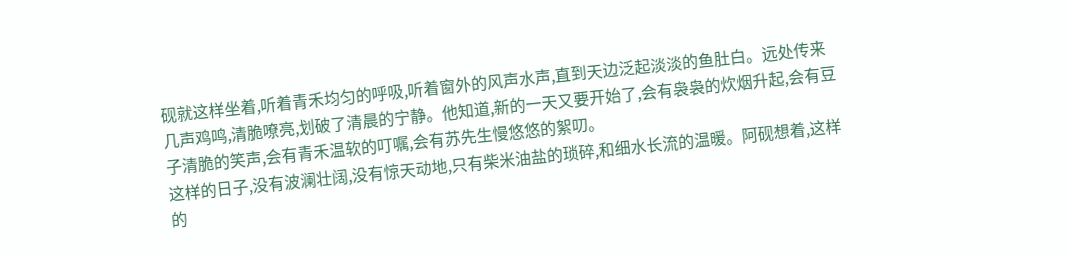砚就这样坐着,听着青禾均匀的呼吸,听着窗外的风声水声,直到天边泛起淡淡的鱼肚白。远处传来几声鸡鸣,清脆嘹亮,划破了清晨的宁静。他知道,新的一天又要开始了,会有袅袅的炊烟升起,会有豆子清脆的笑声,会有青禾温软的叮嘱,会有苏先生慢悠悠的絮叨。
这样的日子,没有波澜壮阔,没有惊天动地,只有柴米油盐的琐碎,和细水长流的温暖。阿砚想着,这样的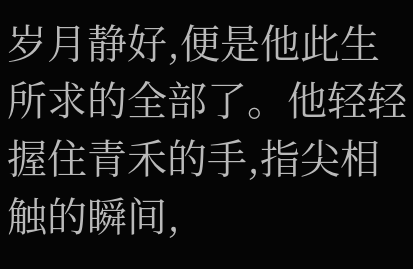岁月静好,便是他此生所求的全部了。他轻轻握住青禾的手,指尖相触的瞬间,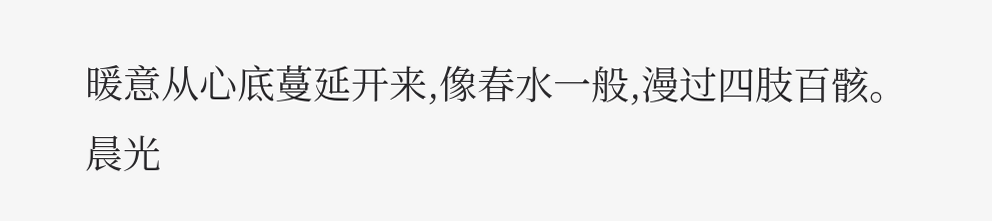暖意从心底蔓延开来,像春水一般,漫过四肢百骸。
晨光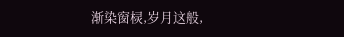渐染窗棂,岁月这般,